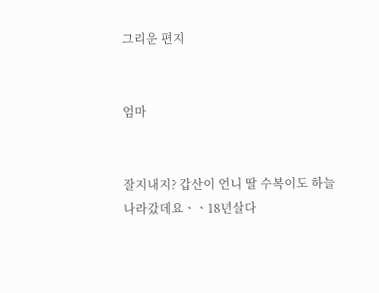그리운 편지


엄마


잘지내지? 갑산이 언니 딸 수복이도 하늘나라갔데요ㆍㆍ18년살다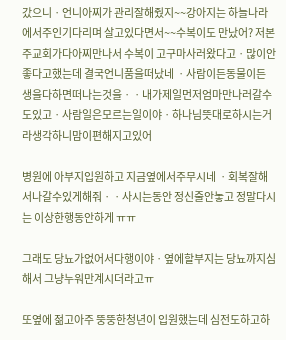갔으니ㆍ언니아찌가 관리잘해줬지~~강아지는 하늘나라에서주인기다리며 살고있다면서~~수복이도 만났어? 저본주교회가다아찌만나서 수복이 고구마사러왔다고ㆍ많이안좋다고했는데 결국언니품을떠났네 ㆍ사람이든동물이든 생을다하면떠나는것을ㆍㆍ내가제일먼저엄마만나러갈수도있고ㆍ사람일은모르는일이야ㆍ하나님뜻대로하시는거라생각하니맘이편해지고있어

병원에 아부지입원하고 지금옆에서주무시네 ㆍ회복잘해서나갈수있게해줘ㆍㆍ사시는동안 정신줄안놓고 정말다시는 이상한행동안하게 ㅠㅠ

그래도 당뇨가없어서다행이야ㆍ옆에할부지는 당뇨까지심해서 그냥누워만계시더라고ㅠ

또옆에 젊고아주 뚱뚱한청년이 입원했는데 심전도하고하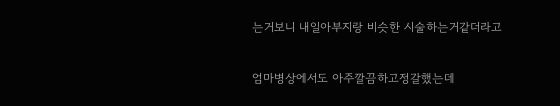는거보니 내일아부지랑 비슷한 시술하는거같더라고

엄마병상에서도 아주깔끔하고정갈했는데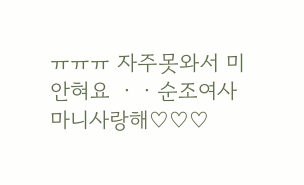ㅠㅠㅠ 자주못와서 미안혀요 ㆍㆍ순조여사 마니사랑해♡♡♡